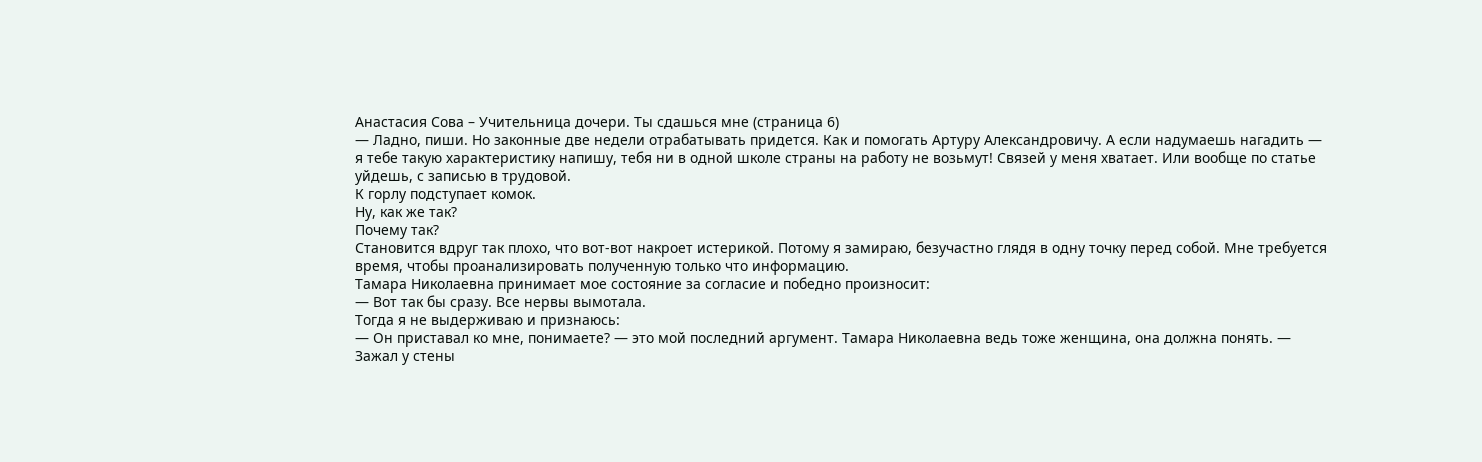Анастасия Сова – Учительница дочери. Ты сдашься мне (страница 6)
— Ладно, пиши. Но законные две недели отрабатывать придется. Как и помогать Артуру Александровичу. А если надумаешь нагадить — я тебе такую характеристику напишу, тебя ни в одной школе страны на работу не возьмут! Связей у меня хватает. Или вообще по статье уйдешь, с записью в трудовой.
К горлу подступает комок.
Ну, как же так?
Почему так?
Становится вдруг так плохо, что вот-вот накроет истерикой. Потому я замираю, безучастно глядя в одну точку перед собой. Мне требуется время, чтобы проанализировать полученную только что информацию.
Тамара Николаевна принимает мое состояние за согласие и победно произносит:
— Вот так бы сразу. Все нервы вымотала.
Тогда я не выдерживаю и признаюсь:
— Он приставал ко мне, понимаете? — это мой последний аргумент. Тамара Николаевна ведь тоже женщина, она должна понять. — Зажал у стены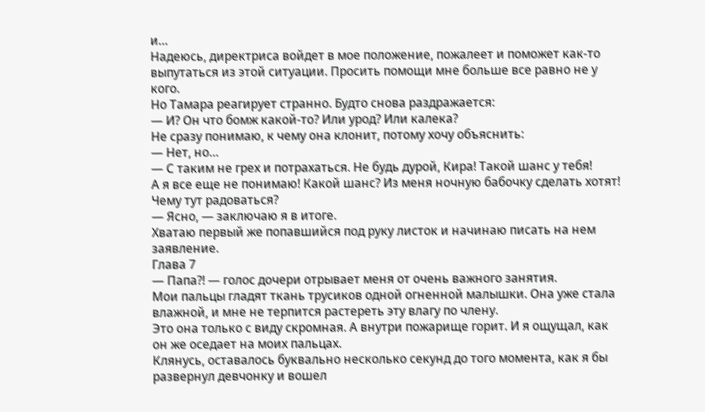и…
Надеюсь, директриса войдет в мое положение, пожалеет и поможет как-то выпутаться из этой ситуации. Просить помощи мне больше все равно не у кого.
Но Тамара реагирует странно. Будто снова раздражается:
— И? Он что бомж какой-то? Или урод? Или калека?
Не сразу понимаю, к чему она клонит, потому хочу объяснить:
— Нет, но…
— С таким не грех и потрахаться. Не будь дурой, Кира! Такой шанс у тебя!
А я все еще не понимаю! Какой шанс? Из меня ночную бабочку сделать хотят! Чему тут радоваться?
— Ясно, — заключаю я в итоге.
Хватаю первый же попавшийся под руку листок и начинаю писать на нем заявление.
Глава 7
— Папа?! — голос дочери отрывает меня от очень важного занятия.
Мои пальцы гладят ткань трусиков одной огненной малышки. Она уже стала влажной, и мне не терпится растереть эту влагу по члену.
Это она только с виду скромная. А внутри пожарище горит. И я ощущал, как он же оседает на моих пальцах.
Клянусь, оставалось буквально несколько секунд до того момента, как я бы развернул девчонку и вошел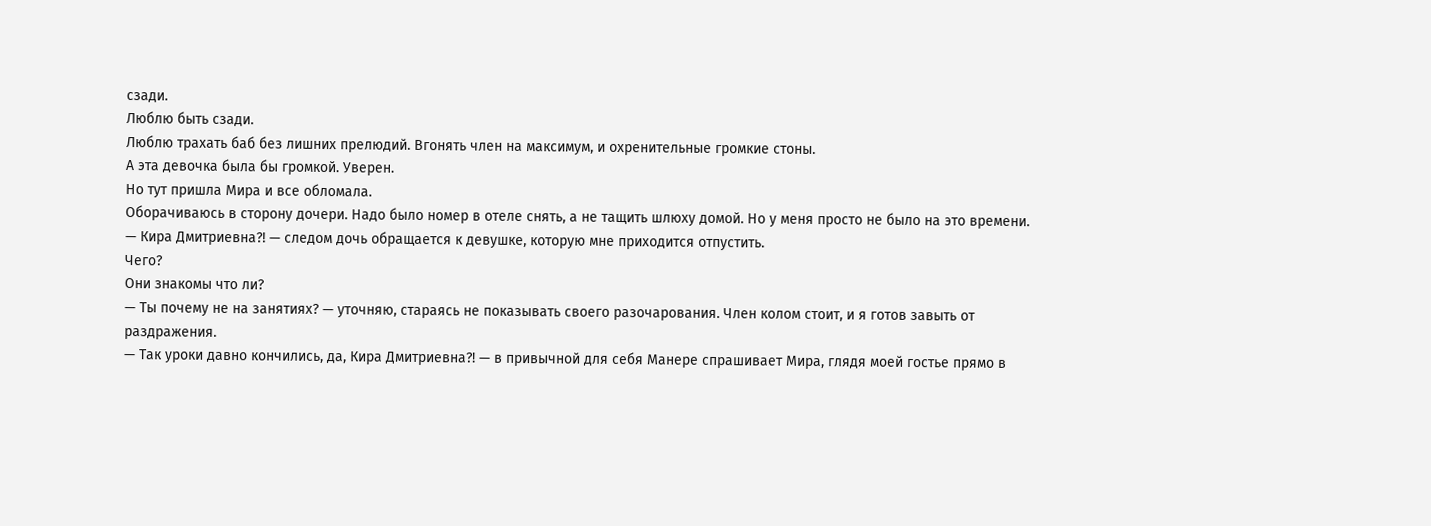сзади.
Люблю быть сзади.
Люблю трахать баб без лишних прелюдий. Вгонять член на максимум, и охренительные громкие стоны.
А эта девочка была бы громкой. Уверен.
Но тут пришла Мира и все обломала.
Оборачиваюсь в сторону дочери. Надо было номер в отеле снять, а не тащить шлюху домой. Но у меня просто не было на это времени.
— Кира Дмитриевна?! — следом дочь обращается к девушке, которую мне приходится отпустить.
Чего?
Они знакомы что ли?
— Ты почему не на занятиях? — уточняю, стараясь не показывать своего разочарования. Член колом стоит, и я готов завыть от раздражения.
— Так уроки давно кончились, да, Кира Дмитриевна?! — в привычной для себя Манере спрашивает Мира, глядя моей гостье прямо в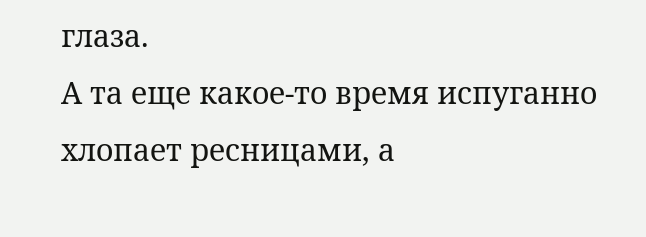глаза.
А та еще какое-то время испуганно хлопает ресницами, а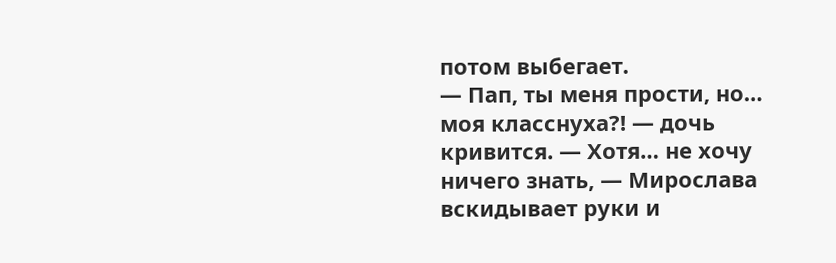потом выбегает.
— Пап, ты меня прости, но… моя класснуха?! — дочь кривится. — Хотя… не хочу ничего знать, — Мирослава вскидывает руки и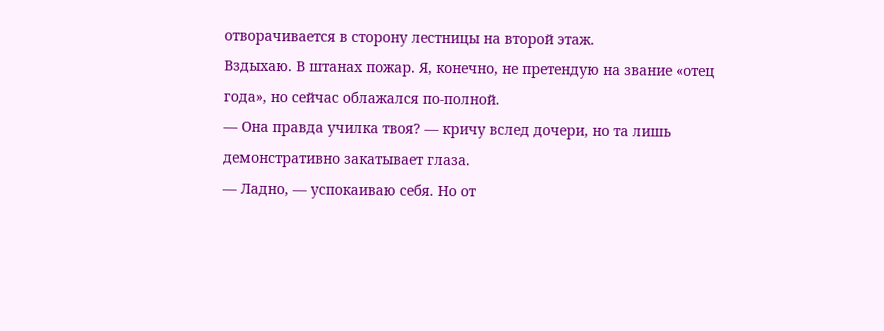отворачивается в сторону лестницы на второй этаж.
Вздыхаю. В штанах пожар. Я, конечно, не претендую на звание «отец года», но сейчас облажался по-полной.
— Она правда училка твоя? — кричу вслед дочери, но та лишь демонстративно закатывает глаза.
— Ладно, — успокаиваю себя. Но от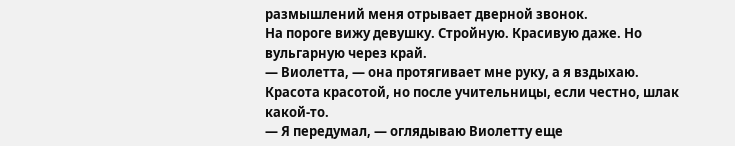размышлений меня отрывает дверной звонок.
На пороге вижу девушку. Стройную. Красивую даже. Но вульгарную через край.
— Виолетта, — она протягивает мне руку, а я вздыхаю.
Красота красотой, но после учительницы, если честно, шлак какой-то.
— Я передумал, — оглядываю Виолетту еще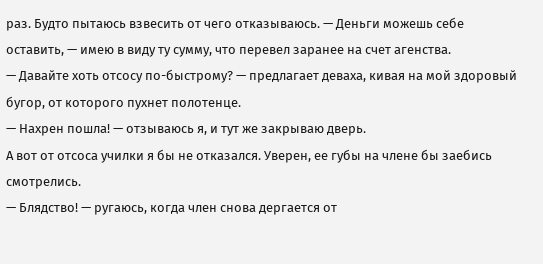раз. Будто пытаюсь взвесить от чего отказываюсь. — Деньги можешь себе оставить, — имею в виду ту сумму, что перевел заранее на счет агенства.
— Давайте хоть отсосу по-быстрому? — предлагает деваха, кивая на мой здоровый бугор, от которого пухнет полотенце.
— Нахрен пошла! — отзываюсь я, и тут же закрываю дверь.
А вот от отсоса училки я бы не отказался. Уверен, ее губы на члене бы заебись смотрелись.
— Блядство! — ругаюсь, когда член снова дергается от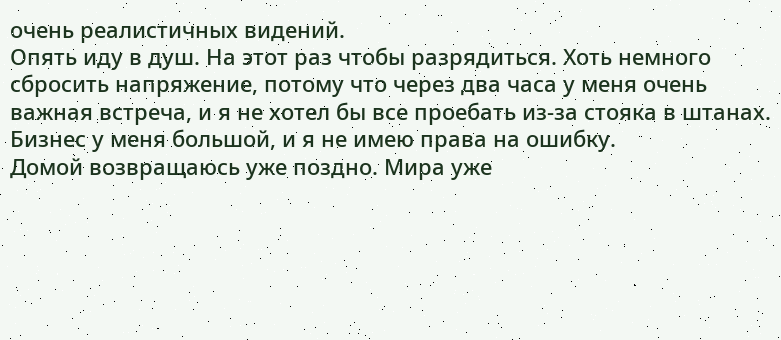очень реалистичных видений.
Опять иду в душ. На этот раз чтобы разрядиться. Хоть немного сбросить напряжение, потому что через два часа у меня очень важная встреча, и я не хотел бы все проебать из-за стояка в штанах. Бизнес у меня большой, и я не имею права на ошибку.
Домой возвращаюсь уже поздно. Мира уже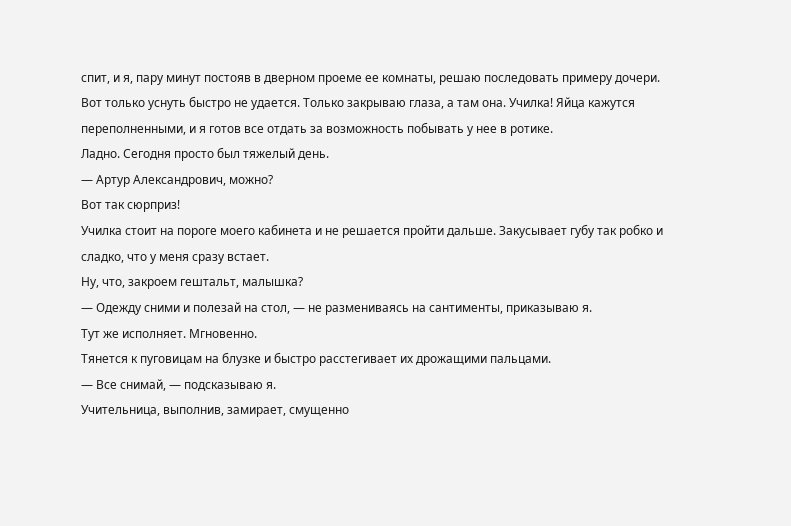спит, и я, пару минут постояв в дверном проеме ее комнаты, решаю последовать примеру дочери.
Вот только уснуть быстро не удается. Только закрываю глаза, а там она. Училка! Яйца кажутся переполненными, и я готов все отдать за возможность побывать у нее в ротике.
Ладно. Сегодня просто был тяжелый день.
— Артур Александрович, можно?
Вот так сюрприз!
Училка стоит на пороге моего кабинета и не решается пройти дальше. Закусывает губу так робко и сладко, что у меня сразу встает.
Ну, что, закроем гештальт, малышка?
— Одежду сними и полезай на стол, — не размениваясь на сантименты, приказываю я.
Тут же исполняет. Мгновенно.
Тянется к пуговицам на блузке и быстро расстегивает их дрожащими пальцами.
— Все снимай, — подсказываю я.
Учительница, выполнив, замирает, смущенно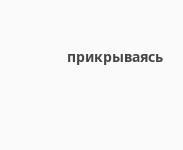прикрываясь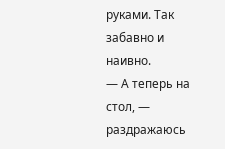руками. Так забавно и наивно.
— А теперь на стол, — раздражаюсь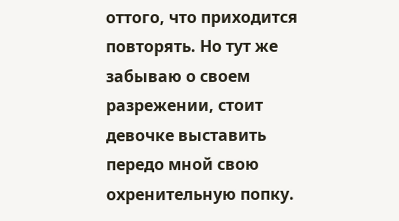оттого, что приходится повторять. Но тут же забываю о своем разрежении, стоит девочке выставить передо мной свою охренительную попку.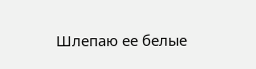Шлепаю ее белые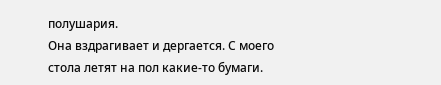полушария.
Она вздрагивает и дергается. С моего стола летят на пол какие-то бумаги.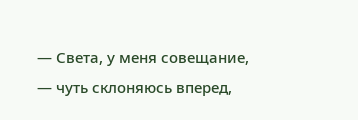— Света, у меня совещание, — чуть склоняюсь вперед,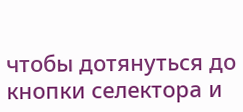чтобы дотянуться до кнопки селектора и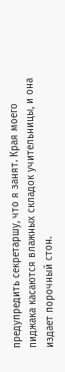предупредить секретаршу, что я занят. Края моего пиджака касаются влажных складок учительницы, и она издает порочный стон.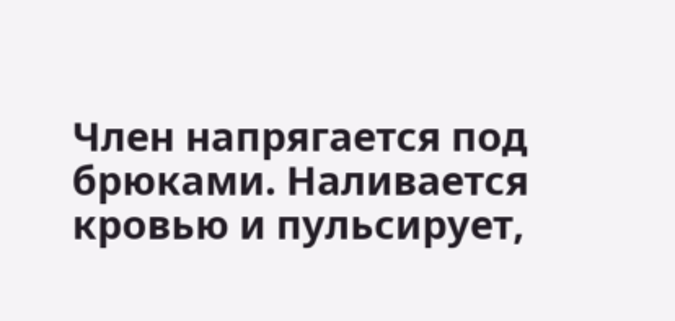Член напрягается под брюками. Наливается кровью и пульсирует,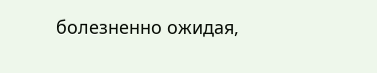болезненно ожидая,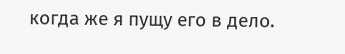когда же я пущу его в дело.